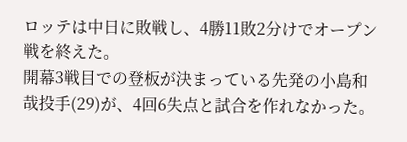ロッテは中日に敗戦し、4勝11敗2分けでオープン戦を終えた。
開幕3戦目での登板が決まっている先発の小島和哉投手(29)が、4回6失点と試合を作れなかった。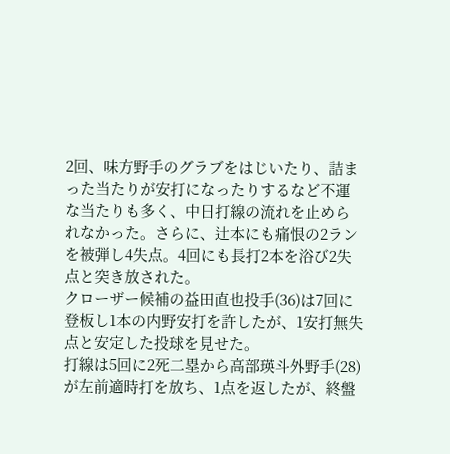2回、味方野手のグラブをはじいたり、詰まった当たりが安打になったりするなど不運な当たりも多く、中日打線の流れを止められなかった。さらに、辻本にも痛恨の2ランを被弾し4失点。4回にも長打2本を浴び2失点と突き放された。
クローザー候補の益田直也投手(36)は7回に登板し1本の内野安打を許したが、1安打無失点と安定した投球を見せた。
打線は5回に2死二塁から高部瑛斗外野手(28)が左前適時打を放ち、1点を返したが、終盤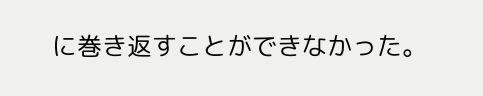に巻き返すことができなかった。